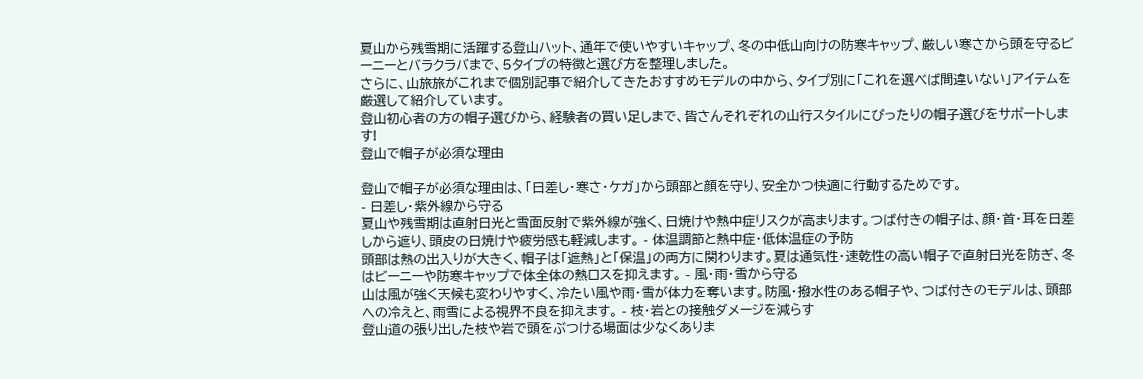夏山から残雪期に活躍する登山ハット、通年で使いやすいキャップ、冬の中低山向けの防寒キャップ、厳しい寒さから頭を守るビーニーとバラクラバまで、5タイプの特徴と選び方を整理しました。
さらに、山旅旅がこれまで個別記事で紹介してきたおすすめモデルの中から、タイプ別に「これを選べば間違いない」アイテムを厳選して紹介しています。
登山初心者の方の帽子選びから、経験者の買い足しまで、皆さんそれぞれの山行スタイルにぴったりの帽子選びをサポートします!
登山で帽子が必須な理由

登山で帽子が必須な理由は、「日差し・寒さ・ケガ」から頭部と顔を守り、安全かつ快適に行動するためです。
- 日差し・紫外線から守る
夏山や残雪期は直射日光と雪面反射で紫外線が強く、日焼けや熱中症リスクが高まります。つば付きの帽子は、顔・首・耳を日差しから遮り、頭皮の日焼けや疲労感も軽減します。 - 体温調節と熱中症・低体温症の予防
頭部は熱の出入りが大きく、帽子は「遮熱」と「保温」の両方に関わります。夏は通気性・速乾性の高い帽子で直射日光を防ぎ、冬はビーニーや防寒キャップで体全体の熱ロスを抑えます。 - 風・雨・雪から守る
山は風が強く天候も変わりやすく、冷たい風や雨・雪が体力を奪います。防風・撥水性のある帽子や、つば付きのモデルは、頭部への冷えと、雨雪による視界不良を抑えます。 - 枝・岩との接触ダメージを減らす
登山道の張り出した枝や岩で頭をぶつける場面は少なくありま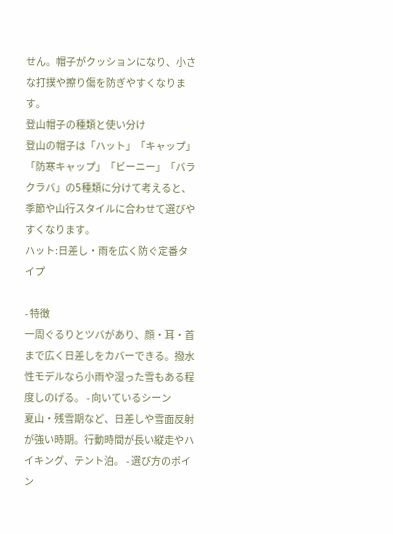せん。帽子がクッションになり、小さな打撲や擦り傷を防ぎやすくなります。
登山帽子の種類と使い分け
登山の帽子は「ハット」「キャップ」「防寒キャップ」「ビーニー」「バラクラバ」の5種類に分けて考えると、季節や山行スタイルに合わせて選びやすくなります。
ハット:日差し・雨を広く防ぐ定番タイプ

- 特徴
一周ぐるりとツバがあり、顔・耳・首まで広く日差しをカバーできる。撥水性モデルなら小雨や湿った雪もある程度しのげる。 - 向いているシーン
夏山・残雪期など、日差しや雪面反射が強い時期。行動時間が長い縦走やハイキング、テント泊。 - 選び方のポイン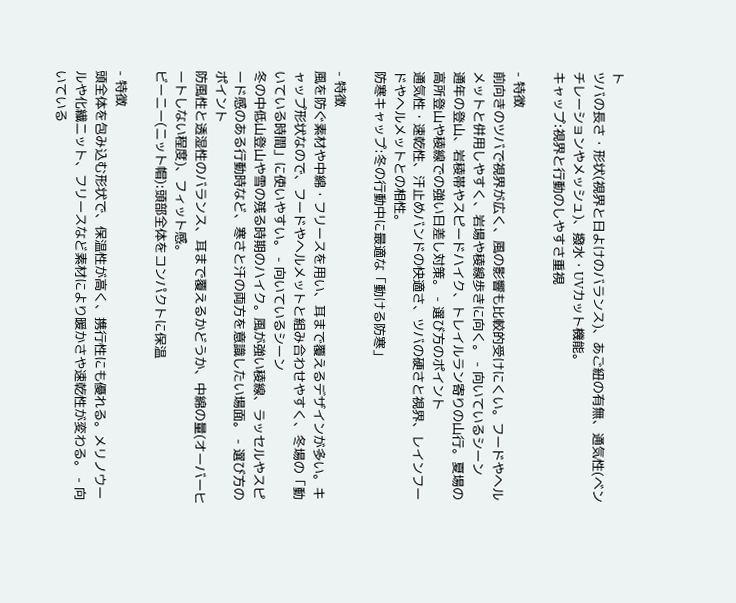ト
ツバの長さ・形状(視界と日よけのバランス)、あご紐の有無、通気性(ベンチレーションやメッシュ)、撥水・UVカット機能。
キャップ:視界と行動のしやすさ重視

- 特徴
前向きのツバで視界が広く、風の影響も比較的受けにくい。フードやヘルメットと併用しやすく、岩場や稜線歩きに向く。 - 向いているシーン
通年の登山、岩稜帯やスピードハイク、トレイルラン寄りの山行。夏場の高所登山や稜線での強い日差し対策。 - 選び方のポイント
通気性・速乾性、汗止めバンドの快適さ、ツバの硬さと視界、レインフードやヘルメットとの相性。
防寒キャップ:冬の行動中に最適な「動ける防寒」

- 特徴
風を防ぐ素材や中綿・フリースを用い、耳まで覆えるデザインが多い。キャップ形状なので、フードやヘルメットと組み合わせやすく、冬場の「動いている時間」に使いやすい。 - 向いているシーン
冬の中低山登山や雪の残る時期のハイク。風が強い稜線、ラッセルやスピード感のある行動時など、寒さと汗の両方を意識したい場面。 - 選び方のポイント
防風性と透湿性のバランス、耳まで覆えるかどうか、中綿の量(オーバーヒートしない程度)、フィット感。
ビーニー(ニット帽):頭部全体をコンパクトに保温

- 特徴
頭全体を包み込む形状で、保温性が高く、携行性にも優れる。メリノウールや化繊ニット、フリースなど素材により暖かさや速乾性が変わる。 - 向いている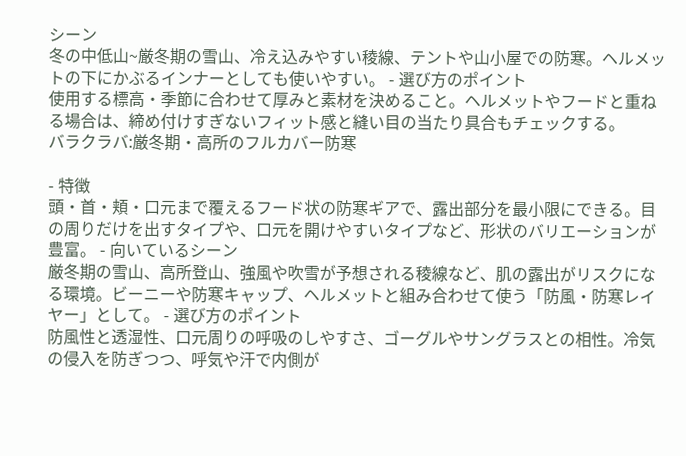シーン
冬の中低山~厳冬期の雪山、冷え込みやすい稜線、テントや山小屋での防寒。ヘルメットの下にかぶるインナーとしても使いやすい。 - 選び方のポイント
使用する標高・季節に合わせて厚みと素材を決めること。ヘルメットやフードと重ねる場合は、締め付けすぎないフィット感と縫い目の当たり具合もチェックする。
バラクラバ:厳冬期・高所のフルカバー防寒

- 特徴
頭・首・頬・口元まで覆えるフード状の防寒ギアで、露出部分を最小限にできる。目の周りだけを出すタイプや、口元を開けやすいタイプなど、形状のバリエーションが豊富。 - 向いているシーン
厳冬期の雪山、高所登山、強風や吹雪が予想される稜線など、肌の露出がリスクになる環境。ビーニーや防寒キャップ、ヘルメットと組み合わせて使う「防風・防寒レイヤー」として。 - 選び方のポイント
防風性と透湿性、口元周りの呼吸のしやすさ、ゴーグルやサングラスとの相性。冷気の侵入を防ぎつつ、呼気や汗で内側が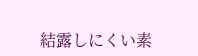結露しにくい素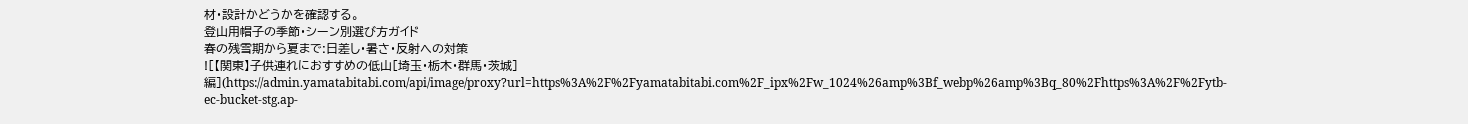材・設計かどうかを確認する。
登山用帽子の季節・シーン別選び方ガイド
春の残雪期から夏まで:日差し・暑さ・反射への対策
![【関東】子供連れにおすすめの低山[埼玉・栃木・群馬・茨城]編](https://admin.yamatabitabi.com/api/image/proxy?url=https%3A%2F%2Fyamatabitabi.com%2F_ipx%2Fw_1024%26amp%3Bf_webp%26amp%3Bq_80%2Fhttps%3A%2F%2Fytb-ec-bucket-stg.ap-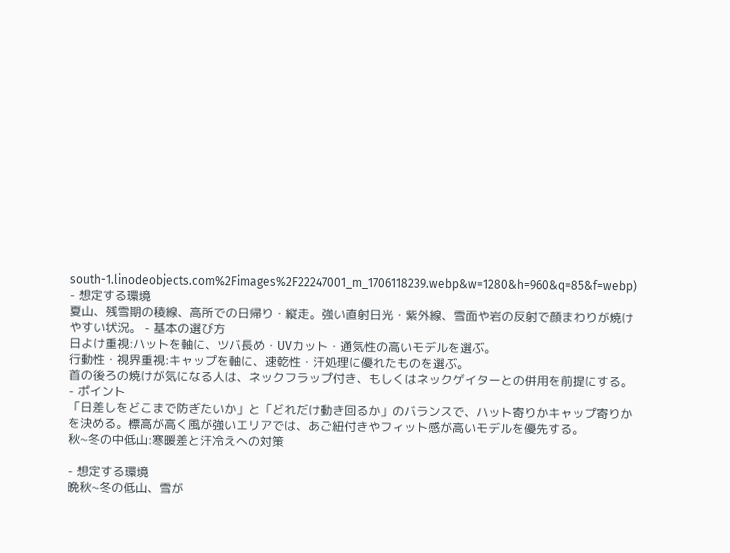south-1.linodeobjects.com%2Fimages%2F22247001_m_1706118239.webp&w=1280&h=960&q=85&f=webp)
- 想定する環境
夏山、残雪期の稜線、高所での日帰り・縦走。強い直射日光・紫外線、雪面や岩の反射で顔まわりが焼けやすい状況。 - 基本の選び方
日よけ重視:ハットを軸に、ツバ長め・UVカット・通気性の高いモデルを選ぶ。
行動性・視界重視:キャップを軸に、速乾性・汗処理に優れたものを選ぶ。
首の後ろの焼けが気になる人は、ネックフラップ付き、もしくはネックゲイターとの併用を前提にする。 - ポイント
「日差しをどこまで防ぎたいか」と「どれだけ動き回るか」のバランスで、ハット寄りかキャップ寄りかを決める。標高が高く風が強いエリアでは、あご紐付きやフィット感が高いモデルを優先する。
秋~冬の中低山:寒暖差と汗冷えへの対策

- 想定する環境
晩秋~冬の低山、雪が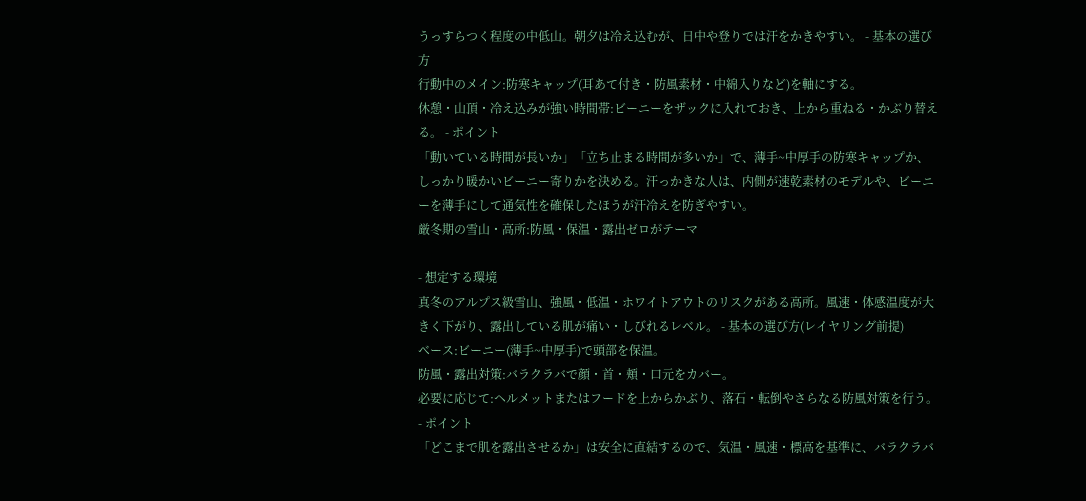うっすらつく程度の中低山。朝夕は冷え込むが、日中や登りでは汗をかきやすい。 - 基本の選び方
行動中のメイン:防寒キャップ(耳あて付き・防風素材・中綿入りなど)を軸にする。
休憩・山頂・冷え込みが強い時間帯:ビーニーをザックに入れておき、上から重ねる・かぶり替える。 - ポイント
「動いている時間が長いか」「立ち止まる時間が多いか」で、薄手~中厚手の防寒キャップか、しっかり暖かいビーニー寄りかを決める。汗っかきな人は、内側が速乾素材のモデルや、ビーニーを薄手にして通気性を確保したほうが汗冷えを防ぎやすい。
厳冬期の雪山・高所:防風・保温・露出ゼロがテーマ

- 想定する環境
真冬のアルプス級雪山、強風・低温・ホワイトアウトのリスクがある高所。風速・体感温度が大きく下がり、露出している肌が痛い・しびれるレベル。 - 基本の選び方(レイヤリング前提)
ベース:ビーニー(薄手~中厚手)で頭部を保温。
防風・露出対策:バラクラバで顔・首・頬・口元をカバー。
必要に応じて:ヘルメットまたはフードを上からかぶり、落石・転倒やさらなる防風対策を行う。 - ポイント
「どこまで肌を露出させるか」は安全に直結するので、気温・風速・標高を基準に、バラクラバ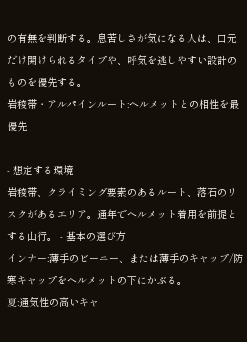の有無を判断する。息苦しさが気になる人は、口元だけ開けられるタイプや、呼気を逃しやすい設計のものを優先する。
岩稜帯・アルパインルート:ヘルメットとの相性を最優先

- 想定する環境
岩稜帯、クライミング要素のあるルート、落石のリスクがあるエリア。通年でヘルメット着用を前提とする山行。 - 基本の選び方
インナー:薄手のビーニー、または薄手のキャップ/防寒キャップをヘルメットの下にかぶる。
夏:通気性の高いキャ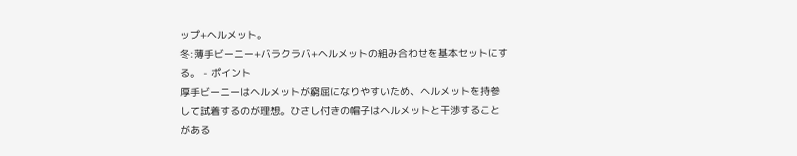ップ+ヘルメット。
冬:薄手ビーニー+バラクラバ+ヘルメットの組み合わせを基本セットにする。 - ポイント
厚手ビーニーはヘルメットが窮屈になりやすいため、ヘルメットを持参して試着するのが理想。ひさし付きの帽子はヘルメットと干渉することがある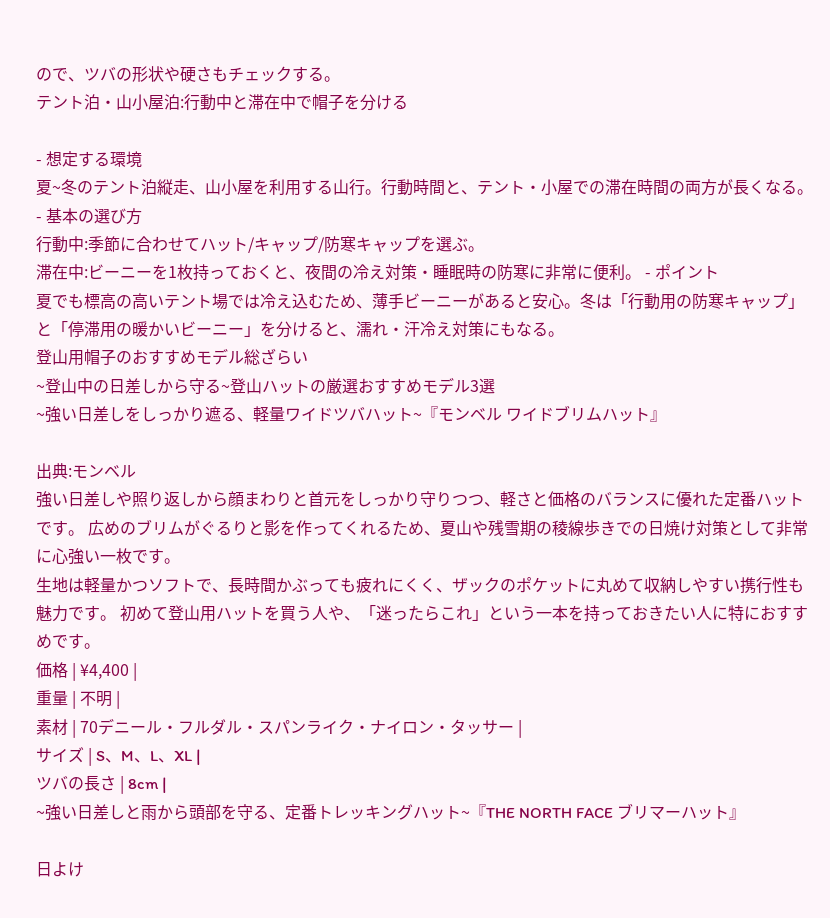ので、ツバの形状や硬さもチェックする。
テント泊・山小屋泊:行動中と滞在中で帽子を分ける

- 想定する環境
夏~冬のテント泊縦走、山小屋を利用する山行。行動時間と、テント・小屋での滞在時間の両方が長くなる。 - 基本の選び方
行動中:季節に合わせてハット/キャップ/防寒キャップを選ぶ。
滞在中:ビーニーを1枚持っておくと、夜間の冷え対策・睡眠時の防寒に非常に便利。 - ポイント
夏でも標高の高いテント場では冷え込むため、薄手ビーニーがあると安心。冬は「行動用の防寒キャップ」と「停滞用の暖かいビーニー」を分けると、濡れ・汗冷え対策にもなる。
登山用帽子のおすすめモデル総ざらい
~登山中の日差しから守る~登山ハットの厳選おすすめモデル3選
~強い日差しをしっかり遮る、軽量ワイドツバハット~『モンベル ワイドブリムハット』

出典:モンベル
強い日差しや照り返しから顔まわりと首元をしっかり守りつつ、軽さと価格のバランスに優れた定番ハットです。 広めのブリムがぐるりと影を作ってくれるため、夏山や残雪期の稜線歩きでの日焼け対策として非常に心強い一枚です。
生地は軽量かつソフトで、長時間かぶっても疲れにくく、ザックのポケットに丸めて収納しやすい携行性も魅力です。 初めて登山用ハットを買う人や、「迷ったらこれ」という一本を持っておきたい人に特におすすめです。
価格 | ¥4,400 |
重量 | 不明 |
素材 | 70デニール・フルダル・スパンライク・ナイロン・タッサー |
サイズ | S、M、L、XL |
ツバの長さ | 8cm |
~強い日差しと雨から頭部を守る、定番トレッキングハット~『THE NORTH FACE ブリマーハット』

日よけ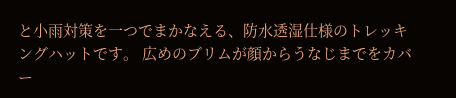と小雨対策を一つでまかなえる、防水透湿仕様のトレッキングハットです。 広めのブリムが顔からうなじまでをカバー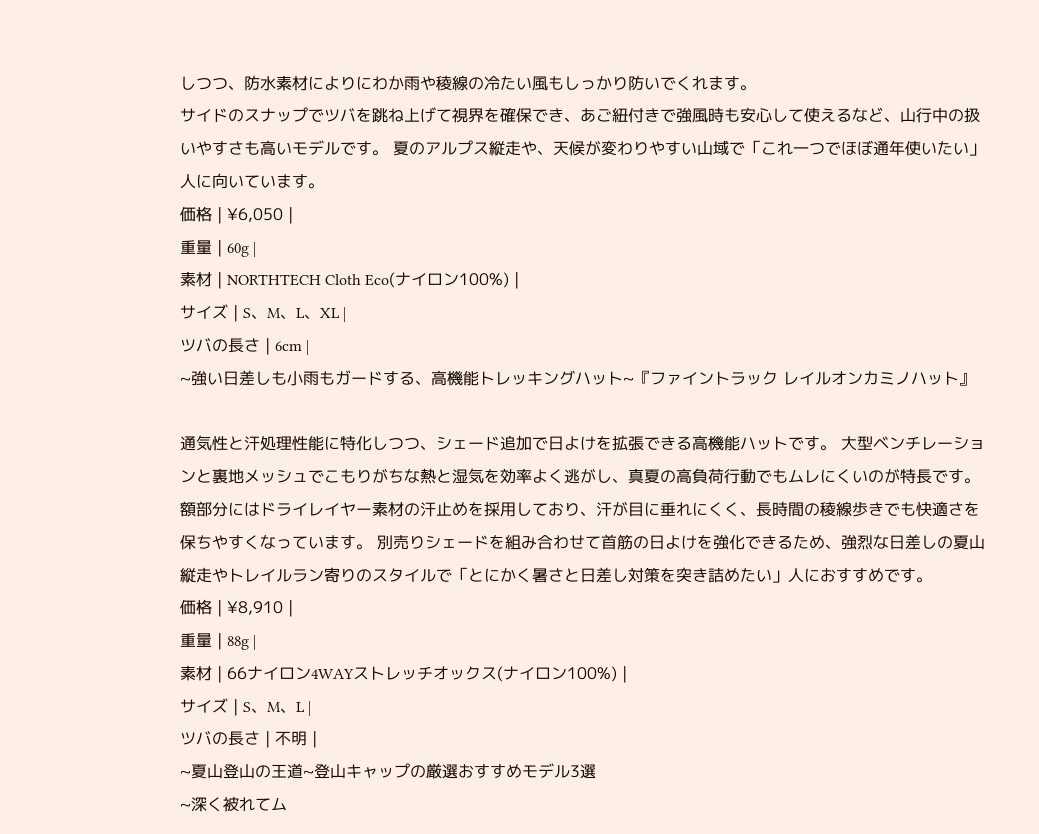しつつ、防水素材によりにわか雨や稜線の冷たい風もしっかり防いでくれます。
サイドのスナップでツバを跳ね上げて視界を確保でき、あご紐付きで強風時も安心して使えるなど、山行中の扱いやすさも高いモデルです。 夏のアルプス縦走や、天候が変わりやすい山域で「これ一つでほぼ通年使いたい」人に向いています。
価格 | ¥6,050 |
重量 | 60g |
素材 | NORTHTECH Cloth Eco(ナイロン100%) |
サイズ | S、M、L、XL |
ツバの長さ | 6cm |
~強い日差しも小雨もガードする、高機能トレッキングハット~『ファイントラック レイルオンカミノハット』

通気性と汗処理性能に特化しつつ、シェード追加で日よけを拡張できる高機能ハットです。 大型ベンチレーションと裏地メッシュでこもりがちな熱と湿気を効率よく逃がし、真夏の高負荷行動でもムレにくいのが特長です。
額部分にはドライレイヤー素材の汗止めを採用しており、汗が目に垂れにくく、長時間の稜線歩きでも快適さを保ちやすくなっています。 別売りシェードを組み合わせて首筋の日よけを強化できるため、強烈な日差しの夏山縦走やトレイルラン寄りのスタイルで「とにかく暑さと日差し対策を突き詰めたい」人におすすめです。
価格 | ¥8,910 |
重量 | 88g |
素材 | 66ナイロン4WAYストレッチオックス(ナイロン100%) |
サイズ | S、M、L |
ツバの長さ | 不明 |
~夏山登山の王道~登山キャップの厳選おすすめモデル3選
~深く被れてム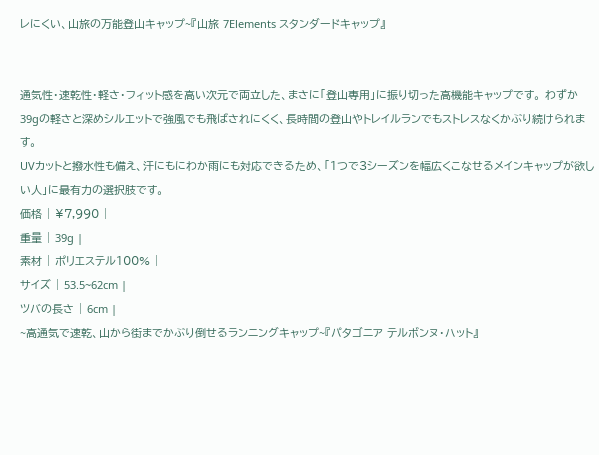レにくい、山旅の万能登山キャップ~『山旅 7Elements スタンダードキャップ』


通気性・速乾性・軽さ・フィット感を高い次元で両立した、まさに「登山専用」に振り切った高機能キャップです。 わずか39gの軽さと深めシルエットで強風でも飛ばされにくく、長時間の登山やトレイルランでもストレスなくかぶり続けられます。
UVカットと撥水性も備え、汗にもにわか雨にも対応できるため、「1つで3シーズンを幅広くこなせるメインキャップが欲しい人」に最有力の選択肢です。
価格 | ¥7,990 |
重量 | 39g |
素材 | ポリエステル100% |
サイズ | 53.5~62cm |
ツバの長さ | 6cm |
~高通気で速乾、山から街までかぶり倒せるランニングキャップ~『パタゴニア テルボンヌ・ハット』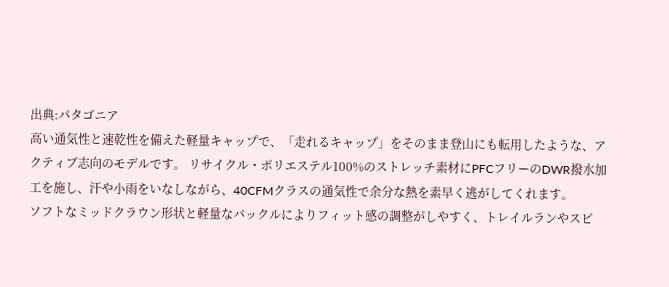出典:パタゴニア
高い通気性と速乾性を備えた軽量キャップで、「走れるキャップ」をそのまま登山にも転用したような、アクティブ志向のモデルです。 リサイクル・ポリエステル100%のストレッチ素材にPFCフリーのDWR撥水加工を施し、汗や小雨をいなしながら、40CFMクラスの通気性で余分な熱を素早く逃がしてくれます。
ソフトなミッドクラウン形状と軽量なバックルによりフィット感の調整がしやすく、トレイルランやスピ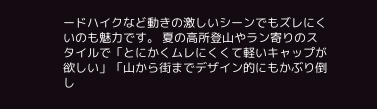ードハイクなど動きの激しいシーンでもズレにくいのも魅力です。 夏の高所登山やラン寄りのスタイルで「とにかくムレにくくて軽いキャップが欲しい」「山から街までデザイン的にもかぶり倒し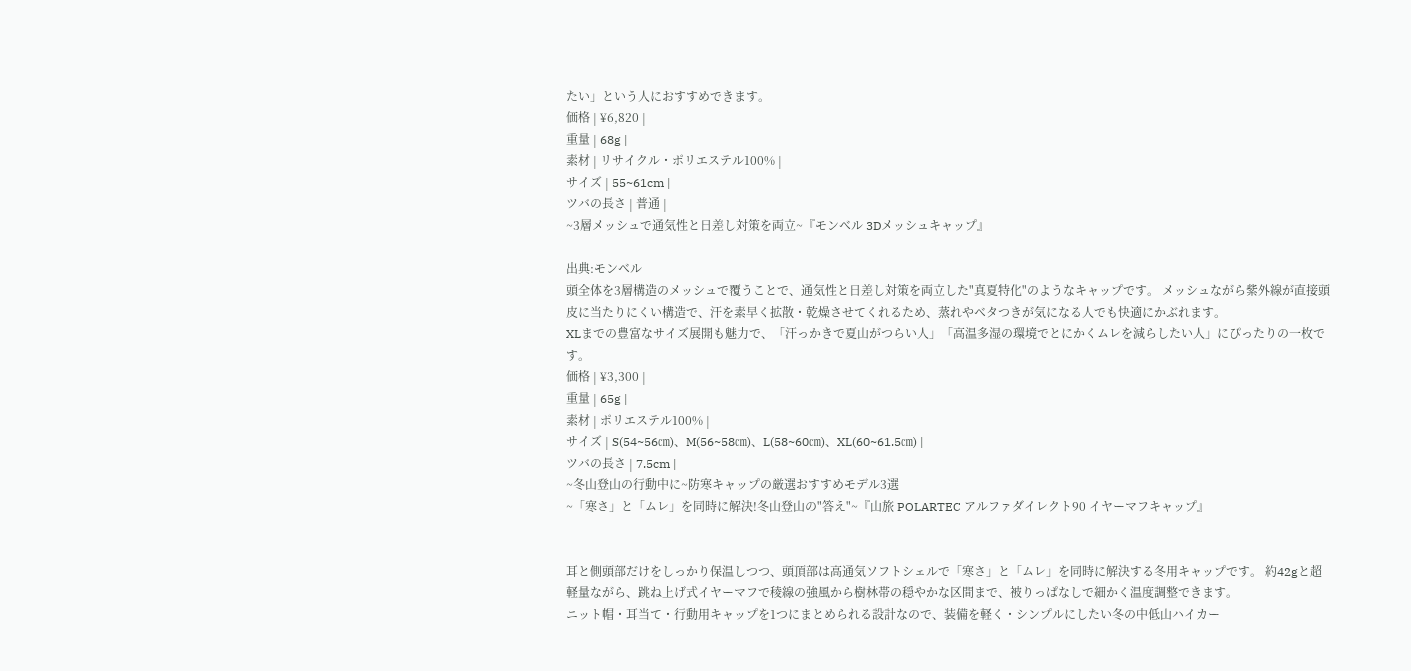たい」という人におすすめできます。
価格 | ¥6,820 |
重量 | 68g |
素材 | リサイクル・ポリエステル100% |
サイズ | 55~61cm |
ツバの長さ | 普通 |
~3層メッシュで通気性と日差し対策を両立~『モンベル 3Dメッシュキャップ』

出典:モンベル
頭全体を3層構造のメッシュで覆うことで、通気性と日差し対策を両立した"真夏特化"のようなキャップです。 メッシュながら紫外線が直接頭皮に当たりにくい構造で、汗を素早く拡散・乾燥させてくれるため、蒸れやベタつきが気になる人でも快適にかぶれます。
XLまでの豊富なサイズ展開も魅力で、「汗っかきで夏山がつらい人」「高温多湿の環境でとにかくムレを減らしたい人」にぴったりの一枚です。
価格 | ¥3,300 |
重量 | 65g |
素材 | ポリエステル100% |
サイズ | S(54~56㎝)、M(56~58㎝)、L(58~60㎝)、XL(60~61.5㎝) |
ツバの長さ | 7.5cm |
~冬山登山の行動中に~防寒キャップの厳選おすすめモデル3選
~「寒さ」と「ムレ」を同時に解決!冬山登山の"答え"~『山旅 POLARTEC アルファダイレクト90 イヤーマフキャップ』


耳と側頭部だけをしっかり保温しつつ、頭頂部は高通気ソフトシェルで「寒さ」と「ムレ」を同時に解決する冬用キャップです。 約42gと超軽量ながら、跳ね上げ式イヤーマフで稜線の強風から樹林帯の穏やかな区間まで、被りっぱなしで細かく温度調整できます。
ニット帽・耳当て・行動用キャップを1つにまとめられる設計なので、装備を軽く・シンプルにしたい冬の中低山ハイカー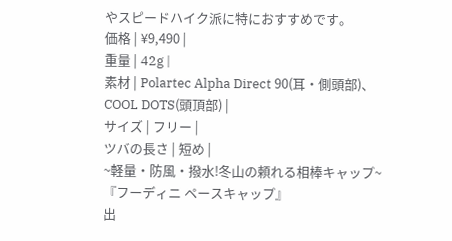やスピードハイク派に特におすすめです。
価格 | ¥9,490 |
重量 | 42g |
素材 | Polartec Alpha Direct 90(耳・側頭部)、COOL DOTS(頭頂部) |
サイズ | フリー |
ツバの長さ | 短め |
~軽量・防風・撥水!冬山の頼れる相棒キャップ~『フーディニ ペースキャップ』
出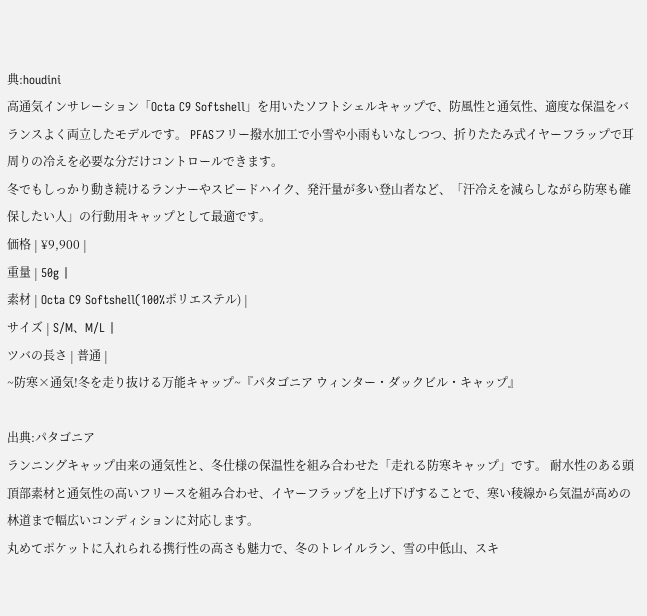典:houdini
高通気インサレーション「Octa C9 Softshell」を用いたソフトシェルキャップで、防風性と通気性、適度な保温をバランスよく両立したモデルです。 PFASフリー撥水加工で小雪や小雨もいなしつつ、折りたたみ式イヤーフラップで耳周りの冷えを必要な分だけコントロールできます。
冬でもしっかり動き続けるランナーやスピードハイク、発汗量が多い登山者など、「汗冷えを減らしながら防寒も確保したい人」の行動用キャップとして最適です。
価格 | ¥9,900 |
重量 | 50g |
素材 | Octa C9 Softshell(100%ポリエステル) |
サイズ | S/M、M/L |
ツバの長さ | 普通 |
~防寒×通気!冬を走り抜ける万能キャップ~『パタゴニア ウィンター・ダックビル・キャップ』

出典:パタゴニア
ランニングキャップ由来の通気性と、冬仕様の保温性を組み合わせた「走れる防寒キャップ」です。 耐水性のある頭頂部素材と通気性の高いフリースを組み合わせ、イヤーフラップを上げ下げすることで、寒い稜線から気温が高めの林道まで幅広いコンディションに対応します。
丸めてポケットに入れられる携行性の高さも魅力で、冬のトレイルラン、雪の中低山、スキ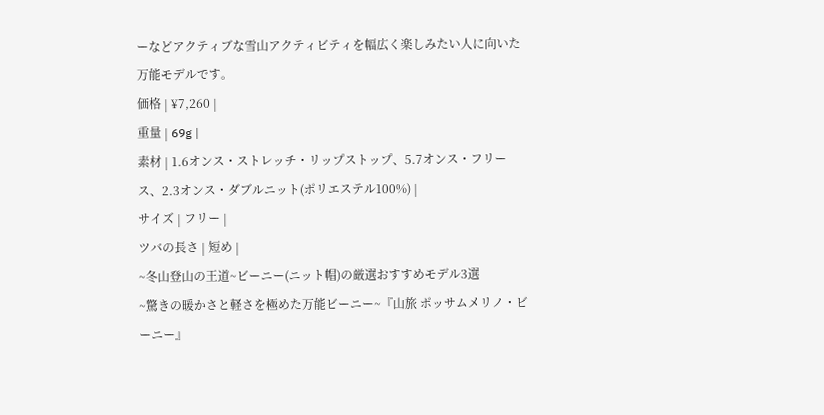ーなどアクティブな雪山アクティビティを幅広く楽しみたい人に向いた万能モデルです。
価格 | ¥7,260 |
重量 | 69g |
素材 | 1.6オンス・ストレッチ・リップストップ、5.7オンス・フリース、2.3オンス・ダブルニット(ポリエステル100%) |
サイズ | フリー |
ツバの長さ | 短め |
~冬山登山の王道~ビーニー(ニット帽)の厳選おすすめモデル3選
~驚きの暖かさと軽さを極めた万能ビーニー~『山旅 ポッサムメリノ・ビーニー』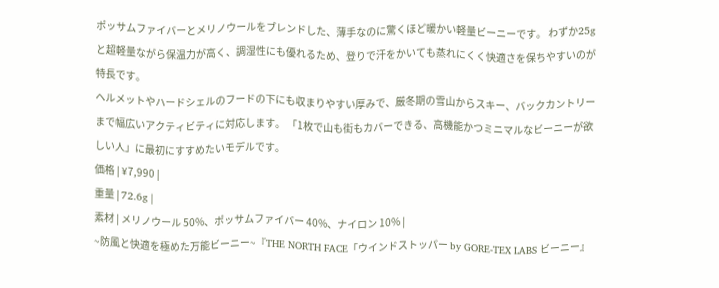ポッサムファイバーとメリノウールをブレンドした、薄手なのに驚くほど暖かい軽量ビーニーです。 わずか25gと超軽量ながら保温力が高く、調湿性にも優れるため、登りで汗をかいても蒸れにくく快適さを保ちやすいのが特長です。
ヘルメットやハードシェルのフードの下にも収まりやすい厚みで、厳冬期の雪山からスキー、バックカントリーまで幅広いアクティビティに対応します。 「1枚で山も街もカバーできる、高機能かつミニマルなビーニーが欲しい人」に最初にすすめたいモデルです。
価格 | ¥7,990 |
重量 | 72.6g |
素材 | メリノウール 50%、ポッサムファイバー 40%、ナイロン 10% |
~防風と快適を極めた万能ビーニー~『THE NORTH FACE「ウインドストッパー by GORE-TEX LABS ビーニー』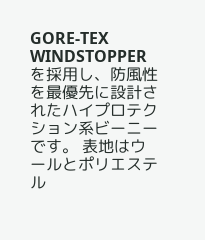GORE-TEX WINDSTOPPERを採用し、防風性を最優先に設計されたハイプロテクション系ビーニーです。 表地はウールとポリエステル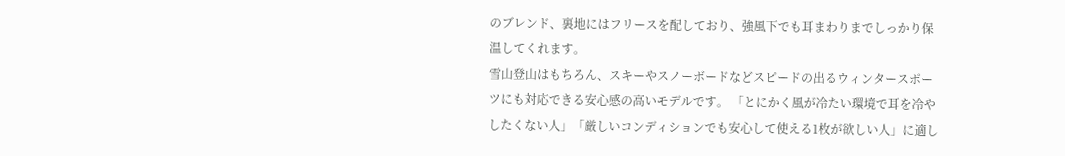のブレンド、裏地にはフリースを配しており、強風下でも耳まわりまでしっかり保温してくれます。
雪山登山はもちろん、スキーやスノーボードなどスピードの出るウィンタースポーツにも対応できる安心感の高いモデルです。 「とにかく風が冷たい環境で耳を冷やしたくない人」「厳しいコンディションでも安心して使える1枚が欲しい人」に適し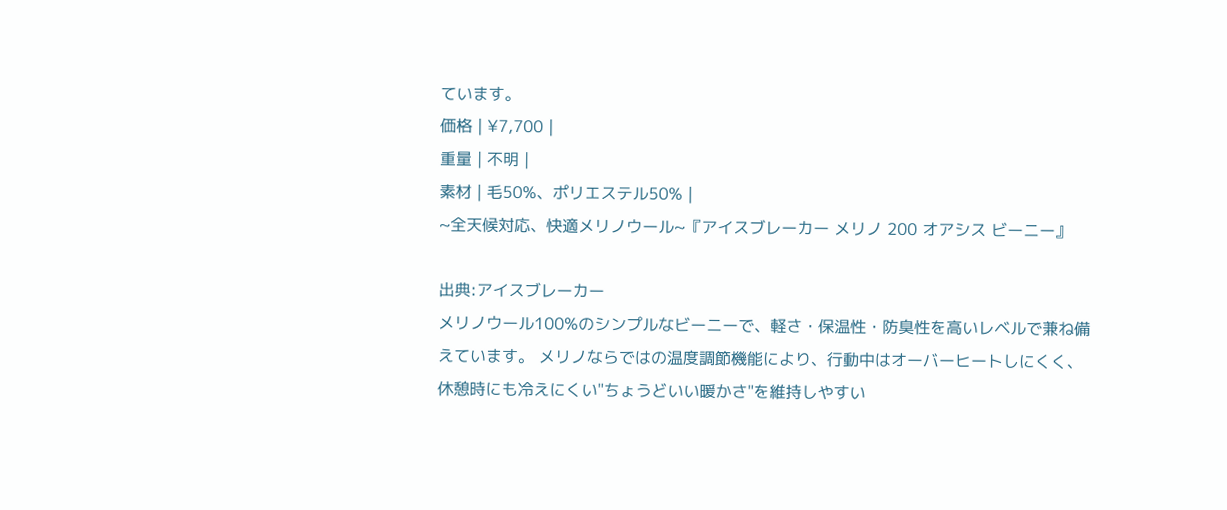ています。
価格 | ¥7,700 |
重量 | 不明 |
素材 | 毛50%、ポリエステル50% |
~全天候対応、快適メリノウール~『アイスブレーカー メリノ 200 オアシス ビーニー』

出典:アイスブレーカー
メリノウール100%のシンプルなビーニーで、軽さ・保温性・防臭性を高いレベルで兼ね備えています。 メリノならではの温度調節機能により、行動中はオーバーヒートしにくく、休憩時にも冷えにくい"ちょうどいい暖かさ"を維持しやすい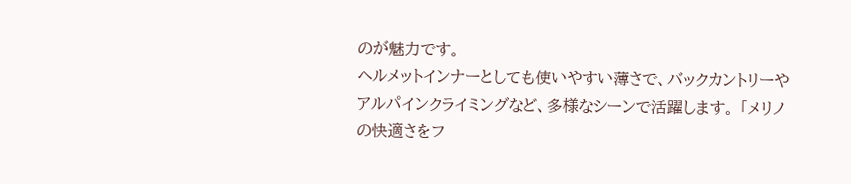のが魅力です。
ヘルメットインナーとしても使いやすい薄さで、バックカントリーやアルパインクライミングなど、多様なシーンで活躍します。 「メリノの快適さをフ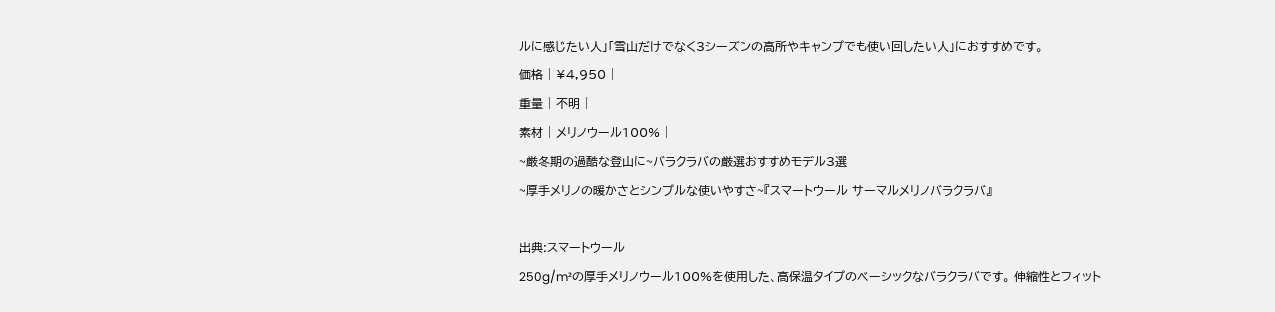ルに感じたい人」「雪山だけでなく3シーズンの高所やキャンプでも使い回したい人」におすすめです。
価格 | ¥4,950 |
重量 | 不明 |
素材 | メリノウール100% |
~厳冬期の過酷な登山に~バラクラバの厳選おすすめモデル3選
~厚手メリノの暖かさとシンプルな使いやすさ~『スマートウール サーマルメリノバラクラバ』

出典:スマートウール
250g/m²の厚手メリノウール100%を使用した、高保温タイプのベーシックなバラクラバです。 伸縮性とフィット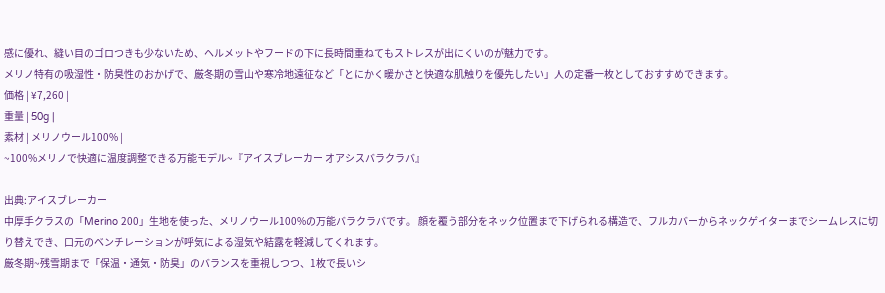感に優れ、縫い目のゴロつきも少ないため、ヘルメットやフードの下に長時間重ねてもストレスが出にくいのが魅力です。
メリノ特有の吸湿性・防臭性のおかげで、厳冬期の雪山や寒冷地遠征など「とにかく暖かさと快適な肌触りを優先したい」人の定番一枚としておすすめできます。
価格 | ¥7,260 |
重量 | 50g |
素材 | メリノウール100% |
~100%メリノで快適に温度調整できる万能モデル~『アイスブレーカー オアシスバラクラバ』

出典:アイスブレーカー
中厚手クラスの「Merino 200」生地を使った、メリノウール100%の万能バラクラバです。 顔を覆う部分をネック位置まで下げられる構造で、フルカバーからネックゲイターまでシームレスに切り替えでき、口元のベンチレーションが呼気による湿気や結露を軽減してくれます。
厳冬期~残雪期まで「保温・通気・防臭」のバランスを重視しつつ、1枚で長いシ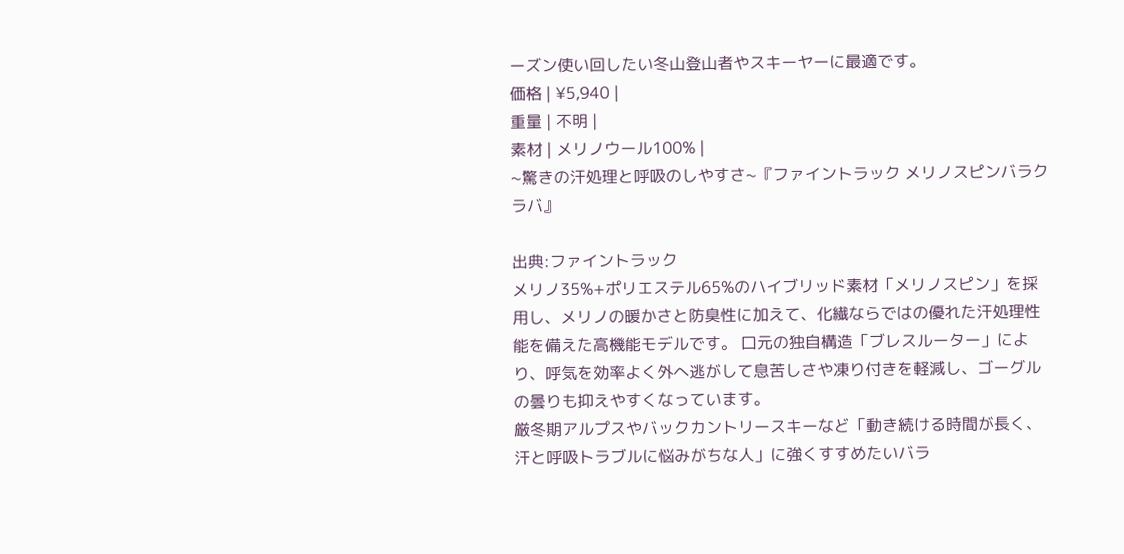ーズン使い回したい冬山登山者やスキーヤーに最適です。
価格 | ¥5,940 |
重量 | 不明 |
素材 | メリノウール100% |
~驚きの汗処理と呼吸のしやすさ~『ファイントラック メリノスピンバラクラバ』

出典:ファイントラック
メリノ35%+ポリエステル65%のハイブリッド素材「メリノスピン」を採用し、メリノの暖かさと防臭性に加えて、化繊ならではの優れた汗処理性能を備えた高機能モデルです。 口元の独自構造「ブレスルーター」により、呼気を効率よく外へ逃がして息苦しさや凍り付きを軽減し、ゴーグルの曇りも抑えやすくなっています。
厳冬期アルプスやバックカントリースキーなど「動き続ける時間が長く、汗と呼吸トラブルに悩みがちな人」に強くすすめたいバラ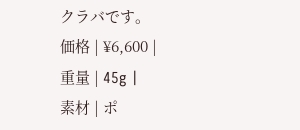クラバです。
価格 | ¥6,600 |
重量 | 45g |
素材 | ポ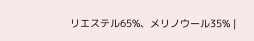リエステル65%、メリノウール35% |